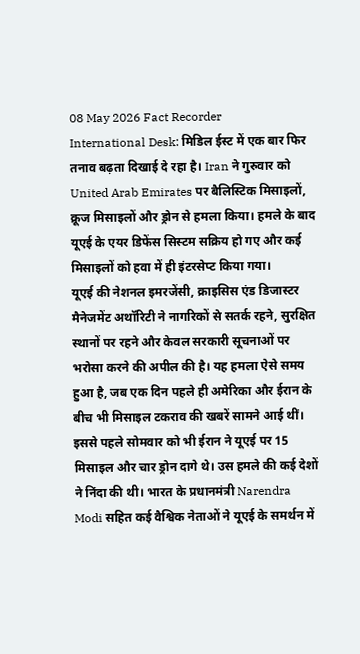08 May 2026 Fact Recorder
International Desk: मिडिल ईस्ट में एक बार फिर तनाव बढ़ता दिखाई दे रहा है। Iran ने गुरुवार को United Arab Emirates पर बैलिस्टिक मिसाइलों, क्रूज मिसाइलों और ड्रोन से हमला किया। हमले के बाद यूएई के एयर डिफेंस सिस्टम सक्रिय हो गए और कई मिसाइलों को हवा में ही इंटरसेप्ट किया गया।
यूएई की नेशनल इमरजेंसी, क्राइसिस एंड डिजास्टर मैनेजमेंट अथॉरिटी ने नागरिकों से सतर्क रहने, सुरक्षित स्थानों पर रहने और केवल सरकारी सूचनाओं पर भरोसा करने की अपील की है। यह हमला ऐसे समय हुआ है, जब एक दिन पहले ही अमेरिका और ईरान के बीच भी मिसाइल टकराव की खबरें सामने आई थीं।
इससे पहले सोमवार को भी ईरान ने यूएई पर 15 मिसाइल और चार ड्रोन दागे थे। उस हमले की कई देशों ने निंदा की थी। भारत के प्रधानमंत्री Narendra Modi सहित कई वैश्विक नेताओं ने यूएई के समर्थन में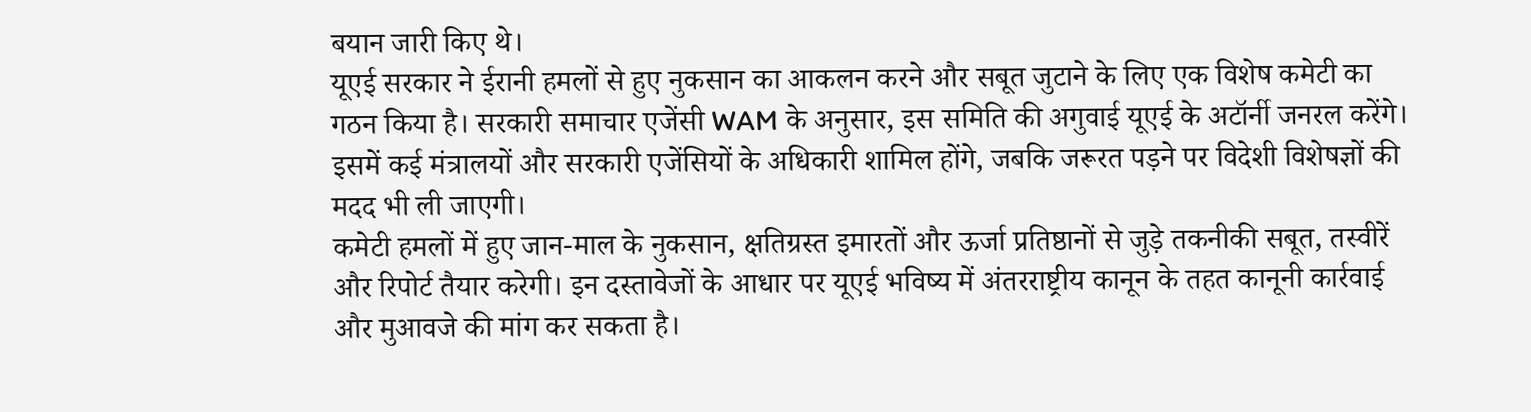बयान जारी किए थे।
यूएई सरकार ने ईरानी हमलों से हुए नुकसान का आकलन करने और सबूत जुटाने के लिए एक विशेष कमेटी का गठन किया है। सरकारी समाचार एजेंसी WAM के अनुसार, इस समिति की अगुवाई यूएई के अटॉर्नी जनरल करेंगे। इसमें कई मंत्रालयों और सरकारी एजेंसियों के अधिकारी शामिल होंगे, जबकि जरूरत पड़ने पर विदेशी विशेषज्ञों की मदद भी ली जाएगी।
कमेटी हमलों में हुए जान-माल के नुकसान, क्षतिग्रस्त इमारतों और ऊर्जा प्रतिष्ठानों से जुड़े तकनीकी सबूत, तस्वीरें और रिपोर्ट तैयार करेगी। इन दस्तावेजों के आधार पर यूएई भविष्य में अंतरराष्ट्रीय कानून के तहत कानूनी कार्रवाई और मुआवजे की मांग कर सकता है।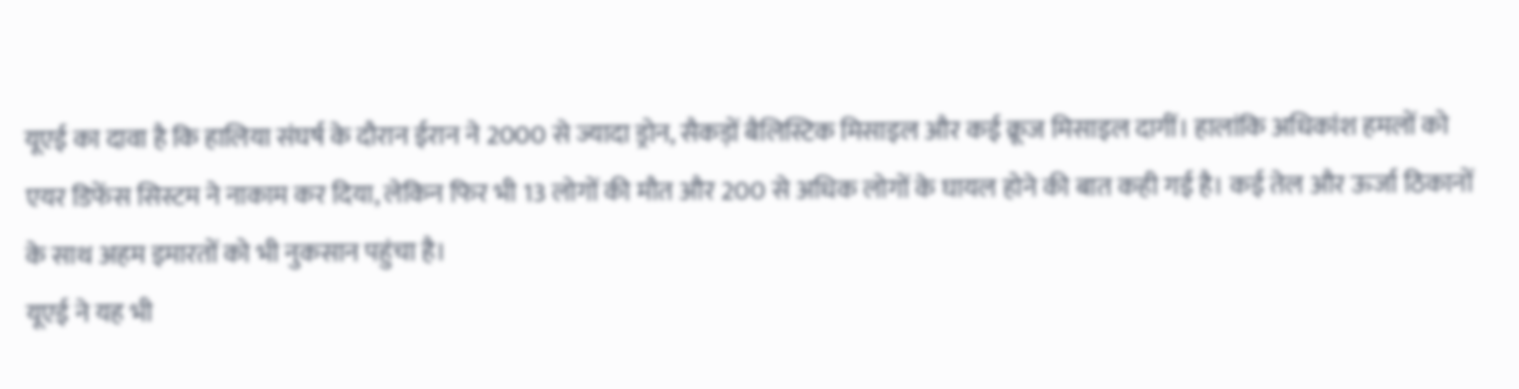यूएई का दावा है कि हालिया संघर्ष के दौरान ईरान ने 2000 से ज्यादा ड्रोन, सैकड़ों बैलिस्टिक मिसाइल और कई क्रूज मिसाइल दागीं। हालांकि अधिकांश हमलों को एयर डिफेंस सिस्टम ने नाकाम कर दिया, लेकिन फिर भी 13 लोगों की मौत और 200 से अधिक लोगों के घायल होने की बात कही गई है। कई तेल और ऊर्जा ठिकानों के साथ अहम इमारतों को भी नुकसान पहुंचा है।
यूएई ने यह भी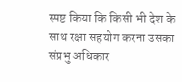स्पष्ट किया कि किसी भी देश के साथ रक्षा सहयोग करना उसका संप्रभु अधिकार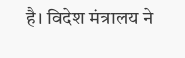है। विदेश मंत्रालय ने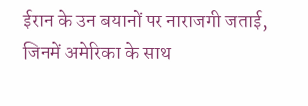ईरान के उन बयानों पर नाराजगी जताई, जिनमें अमेरिका के साथ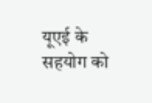यूएई के सहयोग को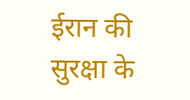ईरान की सुरक्षा के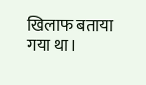खिलाफ बताया गया था।